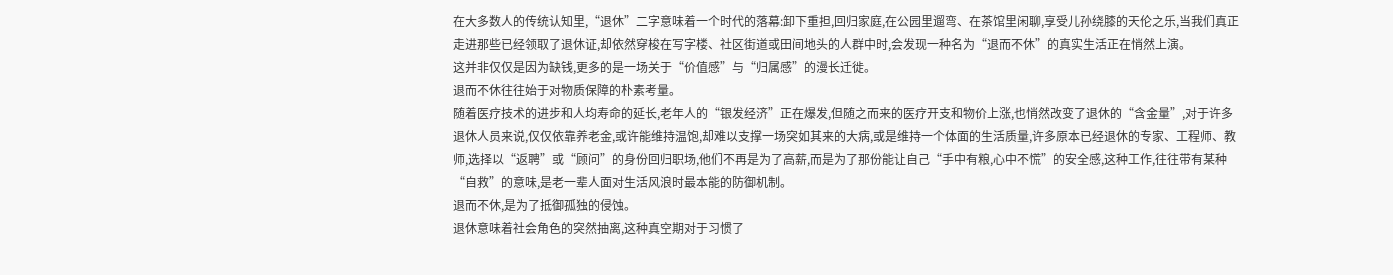在大多数人的传统认知里,“退休”二字意味着一个时代的落幕:卸下重担,回归家庭,在公园里遛弯、在茶馆里闲聊,享受儿孙绕膝的天伦之乐,当我们真正走进那些已经领取了退休证,却依然穿梭在写字楼、社区街道或田间地头的人群中时,会发现一种名为“退而不休”的真实生活正在悄然上演。
这并非仅仅是因为缺钱,更多的是一场关于“价值感”与“归属感”的漫长迁徙。
退而不休往往始于对物质保障的朴素考量。
随着医疗技术的进步和人均寿命的延长,老年人的“银发经济”正在爆发,但随之而来的医疗开支和物价上涨,也悄然改变了退休的“含金量”,对于许多退休人员来说,仅仅依靠养老金,或许能维持温饱,却难以支撑一场突如其来的大病,或是维持一个体面的生活质量,许多原本已经退休的专家、工程师、教师,选择以“返聘”或“顾问”的身份回归职场,他们不再是为了高薪,而是为了那份能让自己“手中有粮,心中不慌”的安全感,这种工作,往往带有某种“自救”的意味,是老一辈人面对生活风浪时最本能的防御机制。
退而不休,是为了抵御孤独的侵蚀。
退休意味着社会角色的突然抽离,这种真空期对于习惯了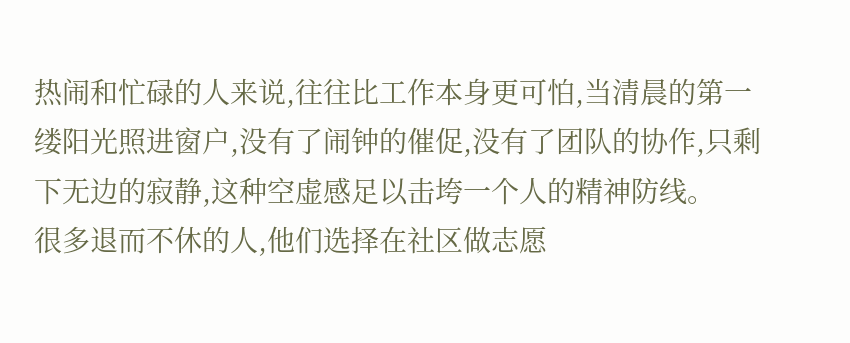热闹和忙碌的人来说,往往比工作本身更可怕,当清晨的第一缕阳光照进窗户,没有了闹钟的催促,没有了团队的协作,只剩下无边的寂静,这种空虚感足以击垮一个人的精神防线。
很多退而不休的人,他们选择在社区做志愿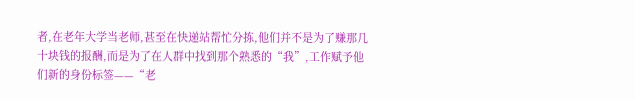者,在老年大学当老师,甚至在快递站帮忙分拣,他们并不是为了赚那几十块钱的报酬,而是为了在人群中找到那个熟悉的“我”,工作赋予他们新的身份标签——“老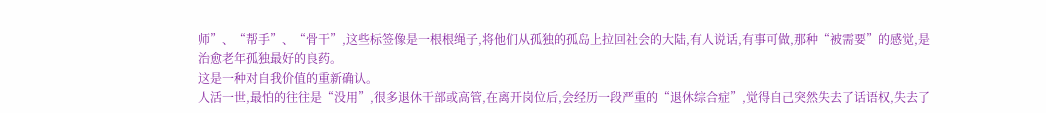师”、“帮手”、“骨干”,这些标签像是一根根绳子,将他们从孤独的孤岛上拉回社会的大陆,有人说话,有事可做,那种“被需要”的感觉,是治愈老年孤独最好的良药。
这是一种对自我价值的重新确认。
人活一世,最怕的往往是“没用”,很多退休干部或高管,在离开岗位后,会经历一段严重的“退休综合症”,觉得自己突然失去了话语权,失去了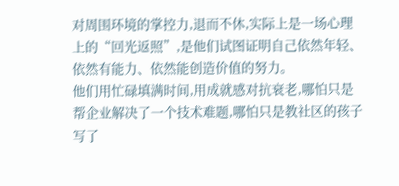对周围环境的掌控力,退而不休,实际上是一场心理上的“回光返照”,是他们试图证明自己依然年轻、依然有能力、依然能创造价值的努力。
他们用忙碌填满时间,用成就感对抗衰老,哪怕只是帮企业解决了一个技术难题,哪怕只是教社区的孩子写了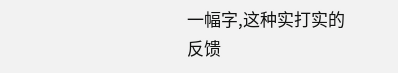一幅字,这种实打实的反馈